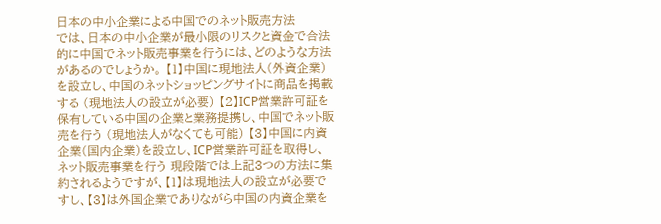日本の中小企業による中国でのネット販売方法
では、日本の中小企業が最小限のリスクと資金で合法的に中国でネット販売事業を行うには、どのような方法があるのでしょうか。 【1】中国に現地法人(外資企業)を設立し、中国のネットショッピングサイトに商品を掲載する (現地法人の設立が必要) 【2】ICP営業許可証を保有している中国の企業と業務提携し、中国でネット販売を行う (現地法人がなくても可能) 【3】中国に内資企業(国内企業)を設立し、ICP営業許可証を取得し、ネット販売事業を行う 現段階では上記3つの方法に集約されるようですが、【1】は現地法人の設立が必要ですし、【3】は外国企業でありながら中国の内資企業を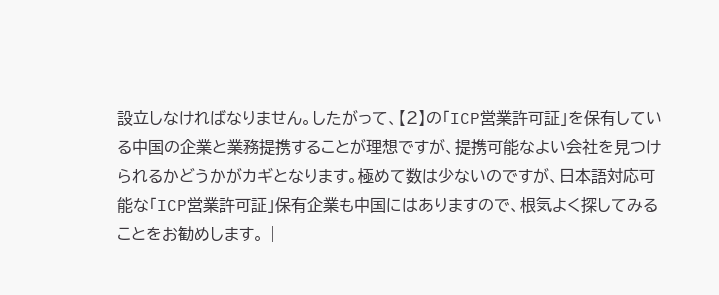設立しなければなりません。したがって、【2】の「ICP営業許可証」を保有している中国の企業と業務提携することが理想ですが、提携可能なよい会社を見つけられるかどうかがカギとなります。極めて数は少ないのですが、日本語対応可能な「ICP営業許可証」保有企業も中国にはありますので、根気よく探してみることをお勧めします。 |